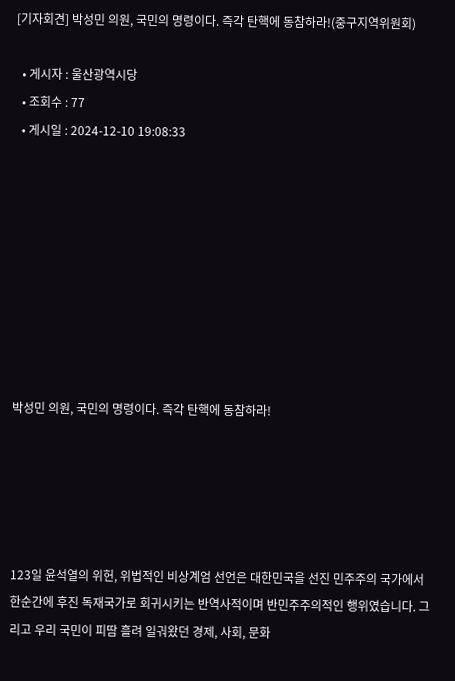[기자회견] 박성민 의원, 국민의 명령이다. 즉각 탄핵에 동참하라!(중구지역위원회)

  • 게시자 : 울산광역시당
  • 조회수 : 77
  • 게시일 : 2024-12-10 19:08:33









박성민 의원, 국민의 명령이다. 즉각 탄핵에 동참하라!





123일 윤석열의 위헌, 위법적인 비상계엄 선언은 대한민국을 선진 민주주의 국가에서 한순간에 후진 독재국가로 회귀시키는 반역사적이며 반민주주의적인 행위였습니다. 그리고 우리 국민이 피땀 흘려 일궈왔던 경제, 사회, 문화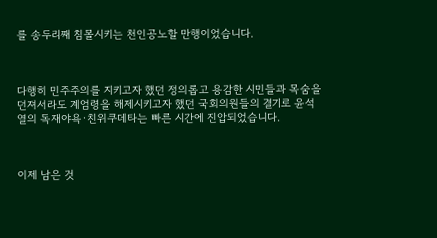를 송두리째 침몰시키는 천인공노할 만행이었습니다.



다행히 민주주의를 지키고자 했던 정의롭고 용감한 시민들과 목숨을 던져서라도 계엄령을 해제시키고자 했던 국회의원들의 결기로 윤석열의 독재야욕·친위쿠데타는 빠른 시간에 진압되었습니다.



이제 남은 것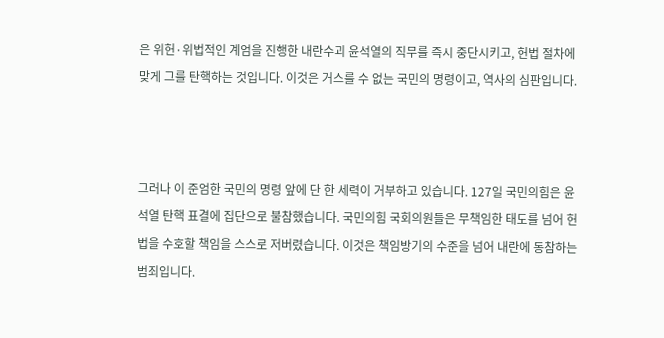은 위헌·위법적인 계엄을 진행한 내란수괴 윤석열의 직무를 즉시 중단시키고, 헌법 절차에 맞게 그를 탄핵하는 것입니다. 이것은 거스를 수 없는 국민의 명령이고, 역사의 심판입니다.



그러나 이 준엄한 국민의 명령 앞에 단 한 세력이 거부하고 있습니다. 127일 국민의힘은 윤석열 탄핵 표결에 집단으로 불참했습니다. 국민의힘 국회의원들은 무책임한 태도를 넘어 헌법을 수호할 책임을 스스로 저버렸습니다. 이것은 책임방기의 수준을 넘어 내란에 동참하는 범죄입니다.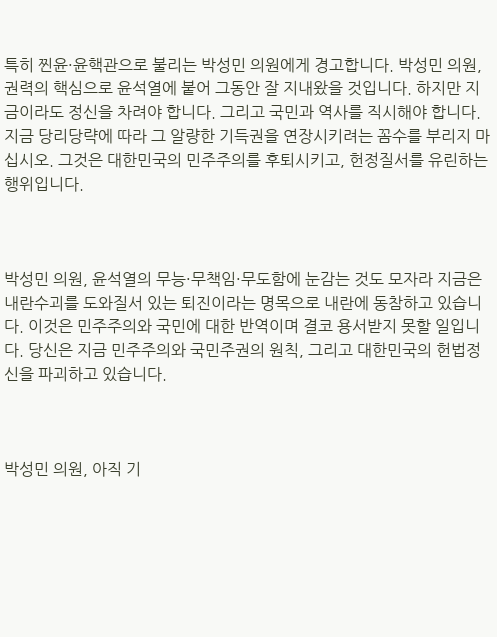특히 찐윤·윤핵관으로 불리는 박성민 의원에게 경고합니다. 박성민 의원, 권력의 핵심으로 윤석열에 붙어 그동안 잘 지내왔을 것입니다. 하지만 지금이라도 정신을 차려야 합니다. 그리고 국민과 역사를 직시해야 합니다. 지금 당리당략에 따라 그 알량한 기득권을 연장시키려는 꼼수를 부리지 마십시오. 그것은 대한민국의 민주주의를 후퇴시키고, 헌정질서를 유린하는 행위입니다.



박성민 의원, 윤석열의 무능·무책임·무도함에 눈감는 것도 모자라 지금은 내란수괴를 도와질서 있는 퇴진이라는 명목으로 내란에 동참하고 있습니다. 이것은 민주주의와 국민에 대한 반역이며 결코 용서받지 못할 일입니다. 당신은 지금 민주주의와 국민주권의 원칙, 그리고 대한민국의 헌법정신을 파괴하고 있습니다.



박성민 의원, 아직 기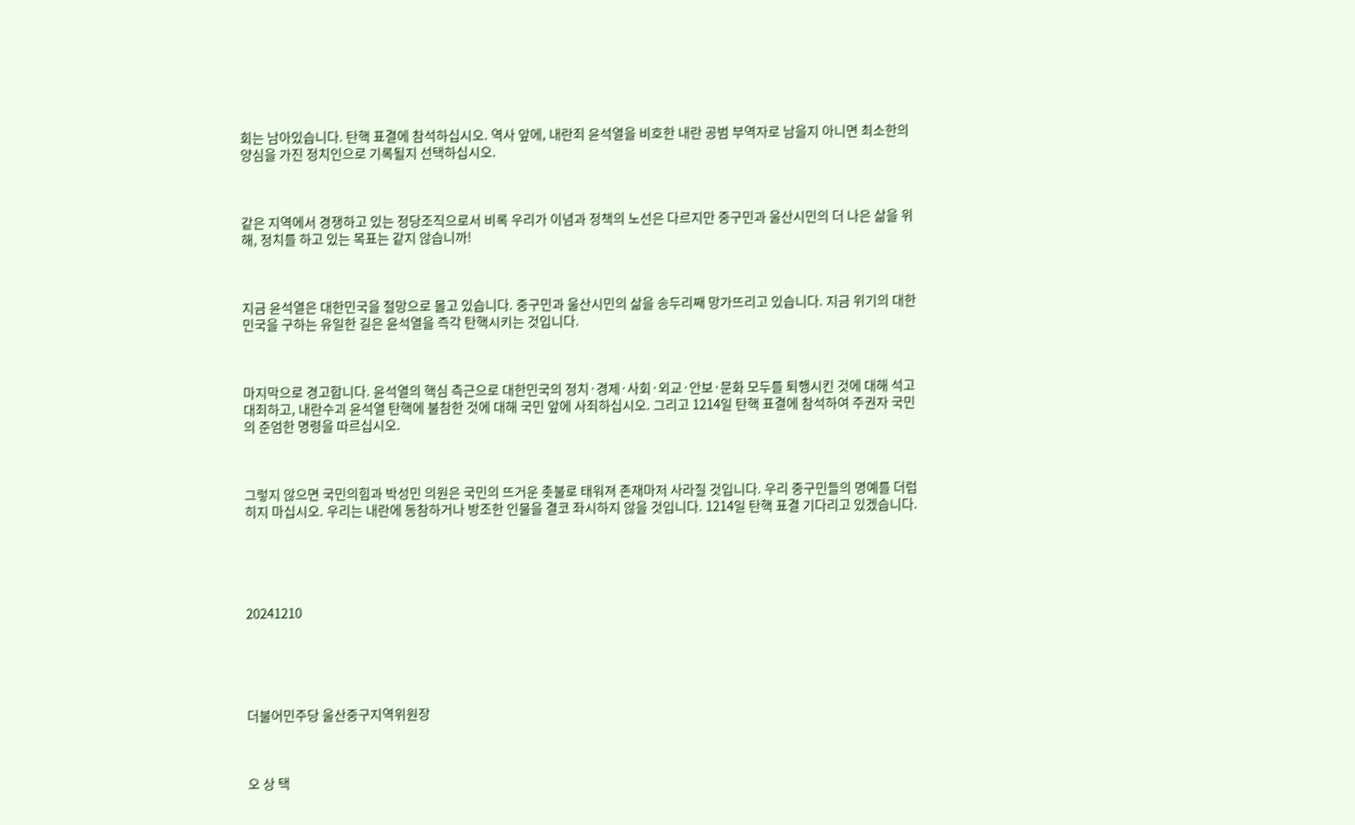회는 남아있습니다. 탄핵 표결에 참석하십시오. 역사 앞에, 내란죄 윤석열을 비호한 내란 공범 부역자로 남을지 아니면 최소한의 양심을 가진 정치인으로 기록될지 선택하십시오.



같은 지역에서 경쟁하고 있는 정당조직으로서 비록 우리가 이념과 정책의 노선은 다르지만 중구민과 울산시민의 더 나은 삶을 위해, 정치를 하고 있는 목표는 같지 않습니까!



지금 윤석열은 대한민국을 절망으로 몰고 있습니다. 중구민과 울산시민의 삶을 송두리째 망가뜨리고 있습니다. 지금 위기의 대한민국을 구하는 유일한 길은 윤석열을 즉각 탄핵시키는 것입니다.



마지막으로 경고합니다. 윤석열의 핵심 측근으로 대한민국의 정치·경제·사회·외교·안보·문화 모두를 퇴행시킨 것에 대해 석고대죄하고, 내란수괴 윤석열 탄핵에 불참한 것에 대해 국민 앞에 사죄하십시오. 그리고 1214일 탄핵 표결에 참석하여 주권자 국민의 준엄한 명령을 따르십시오.



그렇지 않으면 국민의힘과 박성민 의원은 국민의 뜨거운 촛불로 태워져 존재마저 사라질 것입니다. 우리 중구민들의 명예를 더럽히지 마십시오. 우리는 내란에 동참하거나 방조한 인물을 결코 좌시하지 않을 것입니다. 1214일 탄핵 표결 기다리고 있겠습니다.





20241210





더불어민주당 울산중구지역위원장



오 상 택